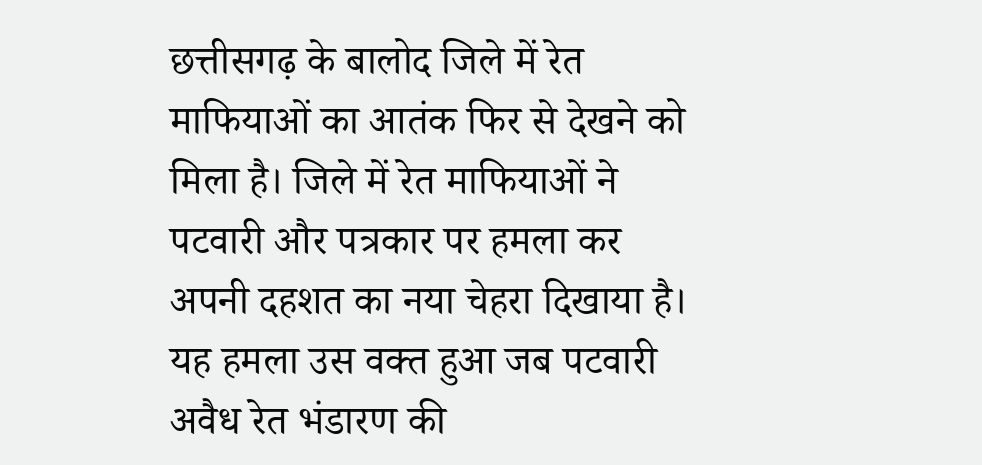छत्तीसगढ़ के बालोद जिले में रेत माफियाओं का आतंक फिर से देखने को मिला है। जिले में रेत माफियाओं ने पटवारी और पत्रकार पर हमला कर अपनी दहशत का नया चेहरा दिखाया है। यह हमला उस वक्त हुआ जब पटवारी अवैध रेत भंडारण की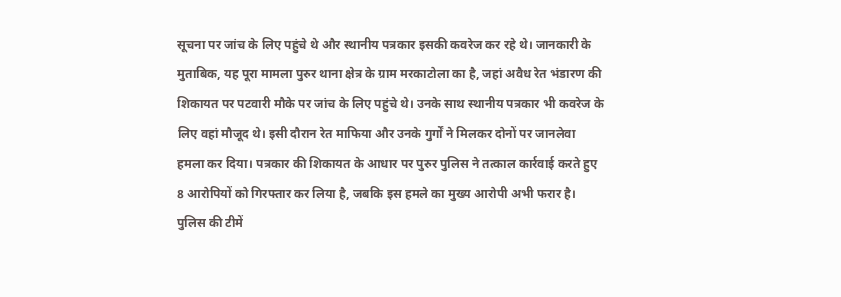सूचना पर जांच के लिए पहुंचे थे और स्थानीय पत्रकार इसकी कवरेज कर रहे थे। जानकारी के मुताबिक, यह पूरा मामला पुरुर थाना क्षेत्र के ग्राम मरकाटोला का है, जहां अवैध रेत भंडारण की शिकायत पर पटवारी मौके पर जांच के लिए पहुंचे थे। उनके साथ स्थानीय पत्रकार भी कवरेज के लिए वहां मौजूद थे। इसी दौरान रेत माफिया और उनके गुर्गों ने मिलकर दोनों पर जानलेवा हमला कर दिया। पत्रकार की शिकायत के आधार पर पुरुर पुलिस ने तत्काल कार्रवाई करते हुए 8 आरोपियों को गिरफ्तार कर लिया है, जबकि इस हमले का मुख्य आरोपी अभी फरार है। पुलिस की टीमें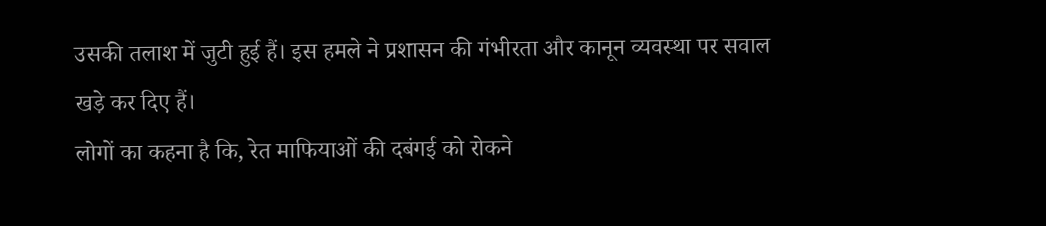उसकी तलाश में जुटी हुई हैं। इस हमले ने प्रशासन की गंभीरता और कानून व्यवस्था पर सवाल खड़े कर दिए हैं।
लोगों का कहना है कि, रेत माफियाओं की दबंगई को रोकने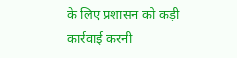के लिए प्रशासन को कड़ी कार्रवाई करनी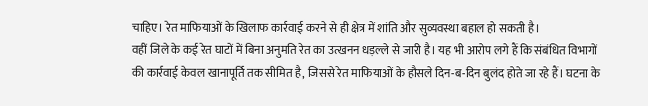चाहिए। रेत माफियाओं के खिलाफ कार्रवाई करने से ही क्षेत्र में शांति और सुव्यवस्था बहाल हो सकती है।
वहीं जिले के कई रेत घाटों में बिना अनुमति रेत का उत्खनन धड़ल्ले से जारी है। यह भी आरोप लगे हैं कि संबंधित विभागों की कार्रवाई केवल खानापूर्ति तक सीमित है, जिससे रेत माफियाओं के हौसले दिन-ब-दिन बुलंद होते जा रहे हैं। घटना के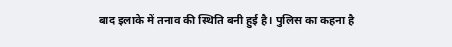बाद इलाके में तनाव की स्थिति बनी हुई है। पुलिस का कहना है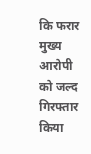कि फरार मुख्य आरोपी को जल्द गिरफ्तार किया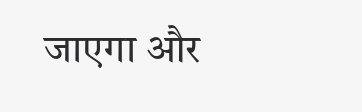जाएगा और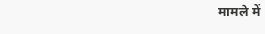मामले में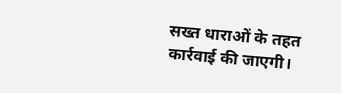सख्त धाराओं के तहत कार्रवाई की जाएगी।